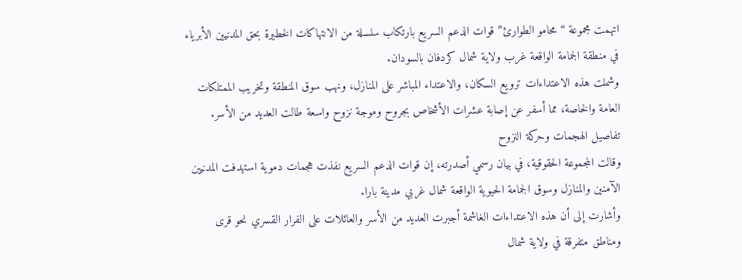اتهمت مجموعة “محامو الطوارئ” قوات الدعم السريع بارتكاب سلسلة من الانتهاكات الخطيرة بحق المدنيين الأبرياء في منطقة الجمامة الواقعة غرب ولاية شمال كردفان بالسودان.
وشملت هذه الاعتداءات ترويع السكان، والاعتداء المباشر على المنازل، ونهب سوق المنطقة وتخريب الممتلكات العامة والخاصة، مما أسفر عن إصابة عشرات الأشخاص بجروح وموجة نزوح واسعة طالت العديد من الأسر.
تفاصيل الهجمات وحركة النزوح
وقالت المجموعة الحقوقية، في بيان رسمي أصدرته، إن قوات الدعم السريع نفذت هجمات دموية استهدفت المدنيين الآمنين والمنازل وسوق الجمامة الحيوية الواقعة شمال غربي مدينة بارا.
وأشارت إلى أن هذه الاعتداءات الغاشمة أجبرت العديد من الأسر والعائلات على الفرار القسري نحو قرى ومناطق متفرقة في ولاية شمال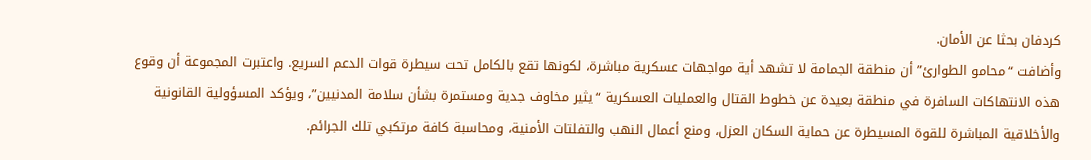كردفان بحثا عن الأمان.
وأضافت “محامو الطوارئ” أن منطقة الجمامة لا تشهد أية مواجهات عسكرية مباشرة، لكونها تقع بالكامل تحت سيطرة قوات الدعم السريع. واعتبرت المجموعة أن وقوع هذه الانتهاكات السافرة في منطقة بعيدة عن خطوط القتال والعمليات العسكرية “يثير مخاوف جدية ومستمرة بشأن سلامة المدنيين”، ويؤكد المسؤولية القانونية والأخلاقية المباشرة للقوة المسيطرة عن حماية السكان العزل، ومنع أعمال النهب والتفلتات الأمنية، ومحاسبة كافة مرتكبي تلك الجرائم.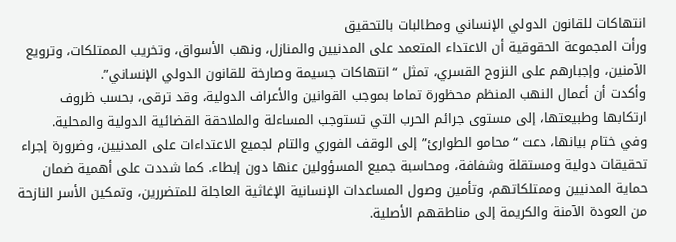انتهاكات للقانون الدولي الإنساني ومطالبات بالتحقيق
ورأت المجموعة الحقوقية أن الاعتداء المتعمد على المدنيين والمنازل، ونهب الأسواق، وتخريب الممتلكات، وترويع الآمنين، وإجبارهم على النزوح القسري، تمثل “انتهاكات جسيمة وصارخة للقانون الدولي الإنساني”.
وأكدت أن أعمال النهب المنظم محظورة تماما بموجب القوانين والأعراف الدولية، وقد ترقى، بحسب ظروف ارتكابها وطبيعتها، إلى مستوى جرائم الحرب التي تستوجب المساءلة والملاحقة القضائية الدولية والمحلية.
وفي ختام بيانها، دعت “محامو الطوارئ” إلى الوقف الفوري والتام لجميع الاعتداءات على المدنيين، وضرورة إجراء تحقيقات دولية ومستقلة وشفافة، ومحاسبة جميع المسؤولين عنها دون إبطاء. كما شددت على أهمية ضمان حماية المدنيين وممتلكاتهم، وتأمين وصول المساعدات الإنسانية الإغاثية العاجلة للمتضررين، وتمكين الأسر النازحة من العودة الآمنة والكريمة إلى مناطقهم الأصلية.